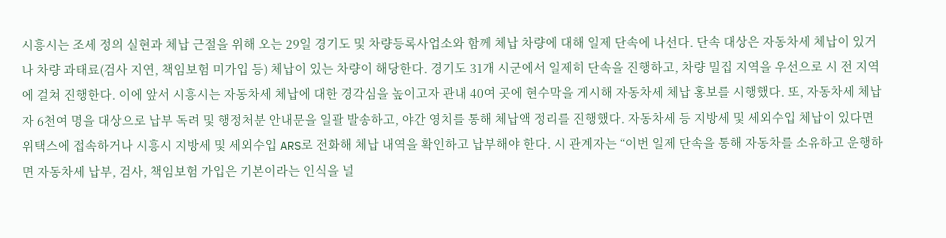시흥시는 조세 정의 실현과 체납 근절을 위해 오는 29일 경기도 및 차량등록사업소와 함께 체납 차량에 대해 일제 단속에 나선다. 단속 대상은 자동차세 체납이 있거나 차량 과태료(검사 지연, 책임보험 미가입 등) 체납이 있는 차량이 해당한다. 경기도 31개 시군에서 일제히 단속을 진행하고, 차량 밀집 지역을 우선으로 시 전 지역에 걸쳐 진행한다. 이에 앞서 시흥시는 자동차세 체납에 대한 경각심을 높이고자 관내 40여 곳에 현수막을 게시해 자동차세 체납 홍보를 시행했다. 또, 자동차세 체납자 6천여 명을 대상으로 납부 독려 및 행정처분 안내문을 일괄 발송하고, 야간 영치를 통해 체납액 정리를 진행했다. 자동차세 등 지방세 및 세외수입 체납이 있다면 위택스에 접속하거나 시흥시 지방세 및 세외수입 ARS로 전화해 체납 내역을 확인하고 납부해야 한다. 시 관계자는 “이번 일제 단속을 통해 자동차를 소유하고 운행하면 자동차세 납부, 검사, 책임보험 가입은 기본이라는 인식을 널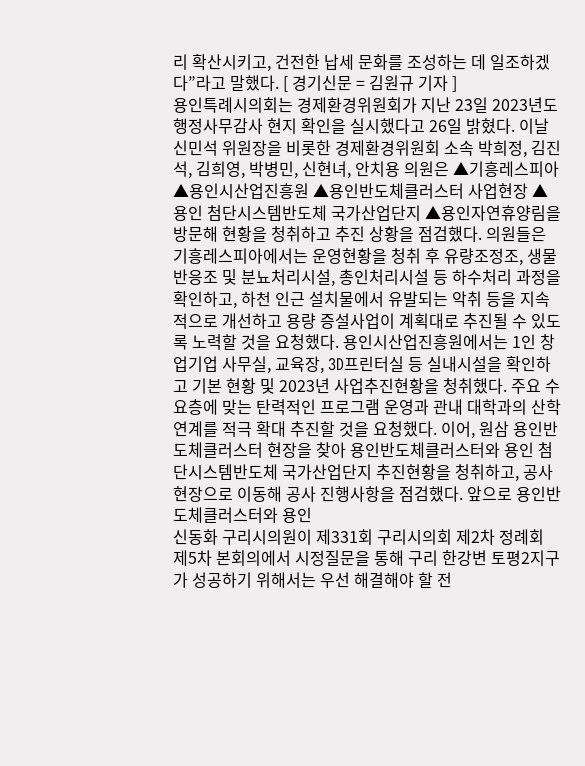리 확산시키고, 건전한 납세 문화를 조성하는 데 일조하겠다”라고 말했다. [ 경기신문 = 김원규 기자 ]
용인특례시의회는 경제환경위원회가 지난 23일 2023년도 행정사무감사 현지 확인을 실시했다고 26일 밝혔다. 이날 신민석 위원장을 비롯한 경제환경위원회 소속 박희정, 김진석, 김희영, 박병민, 신현녀, 안치용 의원은 ▲기흥레스피아 ▲용인시산업진흥원 ▲용인반도체클러스터 사업현장 ▲용인 첨단시스템반도체 국가산업단지 ▲용인자연휴양림을 방문해 현황을 청취하고 추진 상황을 점검했다. 의원들은 기흥레스피아에서는 운영현황을 청취 후 유량조정조, 생물반응조 및 분뇨처리시설, 총인처리시설 등 하수처리 과정을 확인하고, 하천 인근 설치물에서 유발되는 악취 등을 지속적으로 개선하고 용량 증설사업이 계획대로 추진될 수 있도록 노력할 것을 요청했다. 용인시산업진흥원에서는 1인 창업기업 사무실, 교육장, 3D프린터실 등 실내시설을 확인하고 기본 현황 및 2023년 사업추진현황을 청취했다. 주요 수요층에 맞는 탄력적인 프로그램 운영과 관내 대학과의 산학연계를 적극 확대 추진할 것을 요청했다. 이어, 원삼 용인반도체클러스터 현장을 찾아 용인반도체클러스터와 용인 첨단시스템반도체 국가산업단지 추진현황을 청취하고, 공사현장으로 이동해 공사 진행사항을 점검했다. 앞으로 용인반도체클러스터와 용인
신동화 구리시의원이 제331회 구리시의회 제2차 정례회 제5차 본회의에서 시정질문을 통해 구리 한강변 토평2지구가 성공하기 위해서는 우선 해결해야 할 전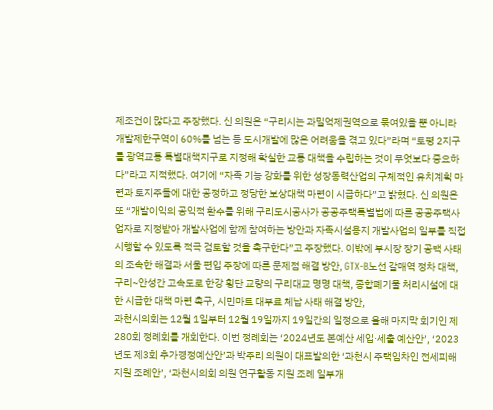제조건이 많다고 주장했다. 신 의원은 “구리시는 과밀억제권역으로 묶여있을 뿐 아니라 개발제한구역이 60%를 넘는 등 도시개발에 많은 어려움을 겪고 있다”라며 “토평 2지구를 광역교통 특별대책지구로 지정해 확실한 교통 대책을 수립하는 것이 무엇보다 중요하다”라고 지적했다. 여기에 “자족 기능 강화를 위한 성장동력산업의 구체적인 유치계획 마련과 토지주들에 대한 공정하고 정당한 보상대책 마련이 시급하다”고 밝혔다. 신 의원은 또 “개발이익의 공익적 환수를 위해 구리도시공사가 공공주택특별법에 따른 공공주택사업자로 지정받아 개발사업에 함께 참여하는 방안과 자족시설용지 개발사업의 일부를 직접 시행할 수 있도록 적극 검토할 것을 촉구한다”고 주장했다. 이밖에 부시장 장기 공백 사태의 조속한 해결과 서울 편입 주장에 따른 문제점 해결 방안, GTX-B노선 갈매역 정차 대책, 구리~안성간 고속도로 한강 횡단 교량의 구리대교 명명 대책, 종합폐기물 처리시설에 대한 시급한 대책 마련 촉구, 시민마트 대부료 체납 사태 해결 방안,
과천시의회는 12월 1일부터 12월 19일까지 19일간의 일정으로 올해 마지막 회기인 제280회 정례회를 개회한다. 이번 정례회는 ‘2024년도 본예산 세입·세출 예산안’, ‘2023년도 제3회 추가경정예산안’과 박주리 의원이 대표발의한 ‘과천시 주택임차인 전세피해 지원 조례안’, ‘과천시의회 의원 연구활동 지원 조례 일부개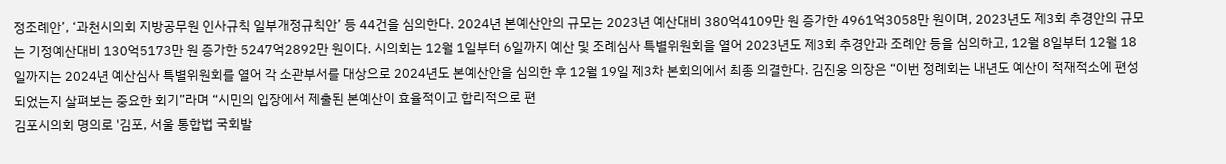정조례안’, ‘과천시의회 지방공무원 인사규칙 일부개정규칙안’ 등 44건을 심의한다. 2024년 본예산안의 규모는 2023년 예산대비 380억4109만 원 증가한 4961억3058만 원이며, 2023년도 제3회 추경안의 규모는 기정예산대비 130억5173만 원 증가한 5247억2892만 원이다. 시의회는 12월 1일부터 6일까지 예산 및 조례심사 특별위원회을 열어 2023년도 제3회 추경안과 조례안 등을 심의하고, 12월 8일부터 12월 18일까지는 2024년 예산심사 특별위원회를 열어 각 소관부서를 대상으로 2024년도 본예산안을 심의한 후 12월 19일 제3차 본회의에서 최종 의결한다. 김진웅 의장은 “이번 정례회는 내년도 예산이 적재적소에 편성되었는지 살펴보는 중요한 회기”라며 “시민의 입장에서 제출된 본예산이 효율적이고 합리적으로 편
김포시의회 명의로 '김포, 서울 통합법 국회발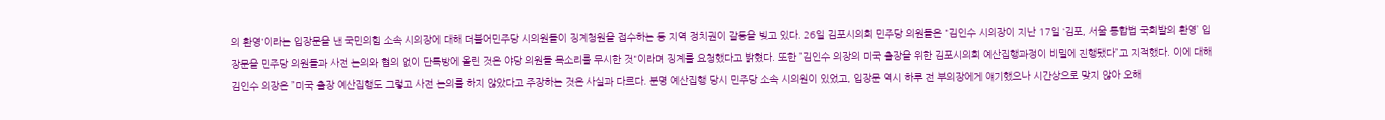의 환영'이라는 입장문을 낸 국민의힘 소속 시의장에 대해 더불어민주당 시의원들이 징계청원을 접수하는 등 지역 정치권이 갈등을 빚고 있다. 26일 김포시의회 민주당 의원들은 "김인수 시의장이 지난 17일 ‘김포, 서울 통합법 국회발의 환영’ 입장문을 민주당 의원들과 사전 논의와 협의 없이 단톡방에 올린 것은 야당 의원들 목소리를 무시한 것"이라며 징계를 요청했다고 밝혔다. 또한 ”김인수 의장의 미국 출장을 위한 김포시의회 예산집행과정이 비밀에 진행됐다”고 지적했다. 이에 대해 김인수 의장은 ”미국 출장 예산집행도 그렇고 사전 논의를 하지 않았다고 주장하는 것은 사실과 다르다. 분명 예산집행 당시 민주당 소속 시의원이 있었고, 입장문 역시 하루 전 부의장에게 얘기했으나 시간상으로 맞지 않아 오해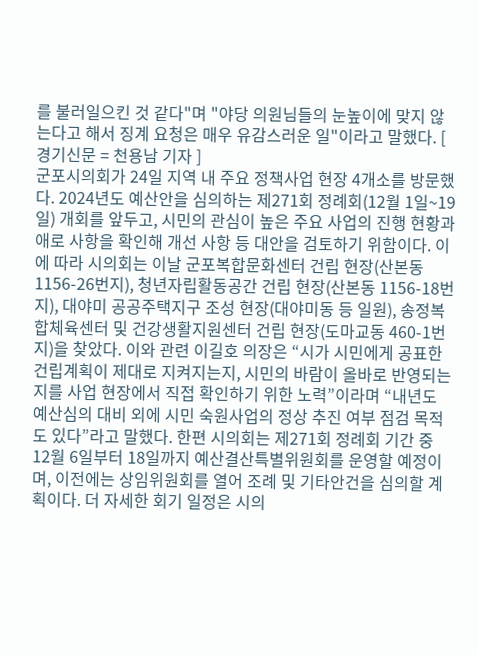를 불러일으킨 것 같다"며 "야당 의원님들의 눈높이에 맞지 않는다고 해서 징계 요청은 매우 유감스러운 일"이라고 말했다. [ 경기신문 = 천용남 기자 ]
군포시의회가 24일 지역 내 주요 정책사업 현장 4개소를 방문했다. 2024년도 예산안을 심의하는 제271회 정례회(12월 1일~19일) 개회를 앞두고, 시민의 관심이 높은 주요 사업의 진행 현황과 애로 사항을 확인해 개선 사항 등 대안을 검토하기 위함이다. 이에 따라 시의회는 이날 군포복합문화센터 건립 현장(산본동 1156-26번지), 청년자립활동공간 건립 현장(산본동 1156-18번지), 대야미 공공주택지구 조성 현장(대야미동 등 일원), 송정복합체육센터 및 건강생활지원센터 건립 현장(도마교동 460-1번지)을 찾았다. 이와 관련 이길호 의장은 “시가 시민에게 공표한 건립계획이 제대로 지켜지는지, 시민의 바람이 올바로 반영되는지를 사업 현장에서 직접 확인하기 위한 노력”이라며 “내년도 예산심의 대비 외에 시민 숙원사업의 정상 추진 여부 점검 목적도 있다”라고 말했다. 한편 시의회는 제271회 정례회 기간 중 12월 6일부터 18일까지 예산결산특별위원회를 운영할 예정이며, 이전에는 상임위원회를 열어 조례 및 기타안건을 심의할 계획이다. 더 자세한 회기 일정은 시의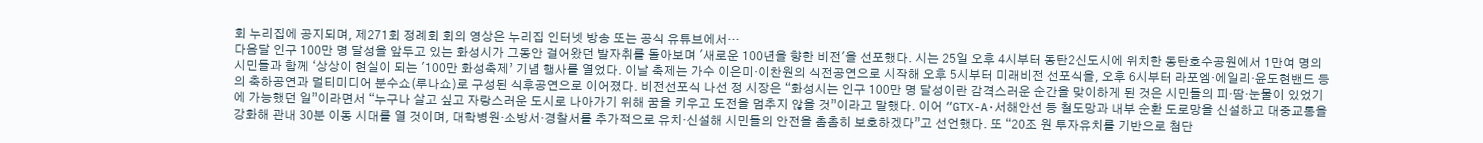회 누리집에 공지되며, 제271회 정례회 회의 영상은 누리집 인터넷 방송 또는 공식 유튜브에서…
다음달 인구 100만 명 달성을 앞두고 있는 화성시가 그동안 걸어왔던 발자취를 돌아보며 '새로운 100년을 향한 비전'을 선포했다. 시는 25일 오후 4시부터 동탄2신도시에 위치한 동탄호수공원에서 1만여 명의 시민들과 함께 ‘상상이 현실이 되는 '100만 화성축제’ 기념 행사를 열었다. 이날 축제는 가수 이은미·이찬원의 식전공연으로 시작해 오후 5시부터 미래비전 선포식을, 오후 6시부터 라포엠·에일리·윤도현밴드 등의 축하공연과 멀티미디어 분수쇼(루나쇼)로 구성된 식후공연으로 이어졌다. 비전선포식 나선 정 시장은 “화성시는 인구 100만 명 달성이란 감격스러운 순간을 맞이하게 된 것은 시민들의 피·땀·눈물이 있었기에 가능했던 일”이라면서 “누구나 살고 싶고 자랑스러운 도시로 나아가기 위해 꿈을 키우고 도전을 멈추지 않을 것”이라고 말했다. 이어 “GTX-A·서해안선 등 철도망과 내부 순환 도로망을 신설하고 대중교통을 강화해 관내 30분 이동 시대를 열 것이며, 대학병원·소방서·경찰서를 추가적으로 유치·신설해 시민들의 안전을 촘촘히 보호하겠다”고 선언했다. 또 “20조 원 투자유치를 기반으로 첨단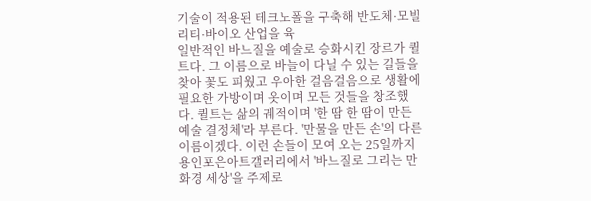기술이 적용된 테크노폴을 구축해 반도체·모빌리티·바이오 산업을 육
일반적인 바느질을 예술로 승화시킨 장르가 퀼트다. 그 이름으로 바늘이 다닐 수 있는 길들을 찾아 꽃도 피웠고 우아한 걸음걸음으로 생활에 필요한 가방이며 옷이며 모든 것들을 창조했다. 퀼트는 삶의 궤적이며 '한 땀 한 땀이 만든 예술 결정체'라 부른다. '만물을 만든 손'의 다른 이름이겠다. 이런 손들이 모여 오는 25일까지 용인포은아트갤러리에서 '바느질로 그리는 만화경 세상'을 주제로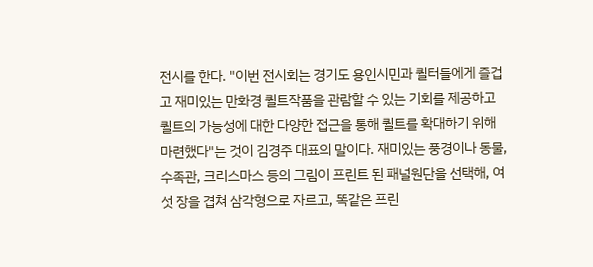전시를 한다. "이번 전시회는 경기도 용인시민과 퀼터들에게 즐겁고 재미있는 만화경 퀼트작품을 관람할 수 있는 기회를 제공하고 퀼트의 가능성에 대한 다양한 접근을 통해 퀼트를 확대하기 위해 마련했다"는 것이 김경주 대표의 말이다. 재미있는 풍경이나 동물, 수족관, 크리스마스 등의 그림이 프린트 된 패널원단을 선택해, 여섯 장을 겹쳐 삼각형으로 자르고, 똑같은 프린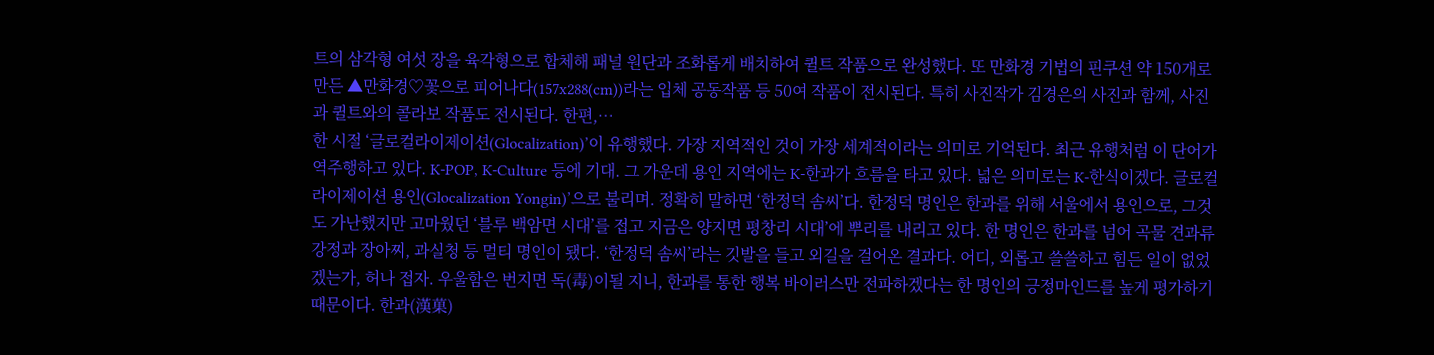트의 삼각형 여섯 장을 육각형으로 합체해 패널 원단과 조화롭게 배치하여 퀼트 작품으로 완성했다. 또 만화경 기법의 핀쿠션 약 150개로 만든 ▲만화경♡꽃으로 피어나다(157x288(cm))라는 입체 공동작품 등 50여 작품이 전시된다. 특히 사진작가 김경은의 사진과 함께, 사진과 퀼트와의 콜라보 작품도 전시된다. 한편,…
한 시절 ‘글로컬라이제이션(Glocalization)’이 유행했다. 가장 지역적인 것이 가장 세계적이라는 의미로 기억된다. 최근 유행처럼 이 단어가 역주행하고 있다. K-POP, K-Culture 등에 기대. 그 가운데 용인 지역에는 K-한과가 흐름을 타고 있다. 넓은 의미로는 K-한식이겠다. 글로컬라이제이션 용인(Glocalization Yongin)’으로 불리며. 정확히 말하면 ‘한정덕 솜씨’다. 한정덕 명인은 한과를 위해 서울에서 용인으로, 그것도 가난했지만 고마웠던 ‘블루 백암면 시대’를 접고 지금은 양지면 평창리 시대’에 뿌리를 내리고 있다. 한 명인은 한과를 넘어 곡물 견과류 강정과 장아찌, 과실청 등 멀티 명인이 됐다. ‘한정덕 솜씨’라는 깃발을 들고 외길을 걸어온 결과다. 어디, 외롭고 쓸쓸하고 힘든 일이 없었겠는가, 허나 접자. 우울함은 번지면 독(毒)이될 지니, 한과를 통한 행복 바이러스만 전파하겠다는 한 명인의 긍정마인드를 높게 평가하기 때문이다. 한과(漢菓)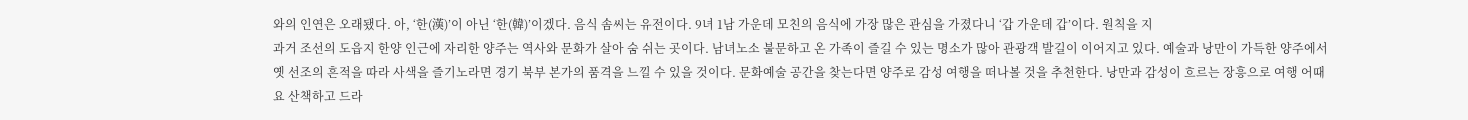와의 인연은 오래됐다. 아, ‘한(漢)’이 아닌 ‘한(韓)’이겠다. 음식 솜씨는 유전이다. 9녀 1남 가운데 모친의 음식에 가장 많은 관심을 가졌다니 ‘갑 가운데 갑’이다. 원칙을 지
과거 조선의 도읍지 한양 인근에 자리한 양주는 역사와 문화가 살아 숨 쉬는 곳이다. 남녀노소 불문하고 온 가족이 즐길 수 있는 명소가 많아 관광객 발길이 이어지고 있다. 예술과 낭만이 가득한 양주에서 옛 선조의 흔적을 따라 사색을 즐기노라면 경기 북부 본가의 품격을 느낄 수 있을 것이다. 문화예술 공간을 찾는다면 양주로 감성 여행을 떠나볼 것을 추천한다. 낭만과 감성이 흐르는 장흥으로 여행 어때요 산책하고 드라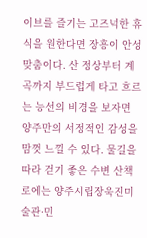이브를 즐기는 고즈넉한 휴식을 원한다면 장흥이 안성맞춤이다. 산 정상부터 계곡까지 부드럽게 타고 흐르는 능선의 비경을 보자면 양주만의 서정적인 감성을 맘껏 느낄 수 있다. 물길을 따라 걷기 좋은 수변 산책로에는 양주시립장욱진미술관·민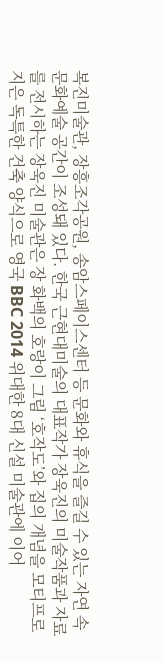복진미술관, 장흥조각공원, 송암스페이스센터 등 문화와 휴식을 즐길 수 있는 자연 속 문화예술 공간이 조성돼 있다. 한국 근현대미술의 대표작가 장욱진의 미술작품과 자료를 전시하는 장욱진 미술관은 장 화백의 호랑이 그림 ‘호작도’와 집의 개념을 모티프로 지은 독특한 건축 양식으로 영국 BBC 2014 위대한 8대 신설 미술관에 이어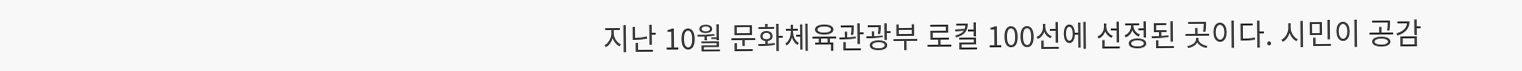지난 10월 문화체육관광부 로컬 100선에 선정된 곳이다. 시민이 공감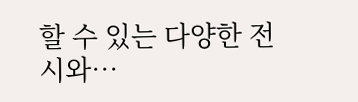할 수 있는 다양한 전시와…